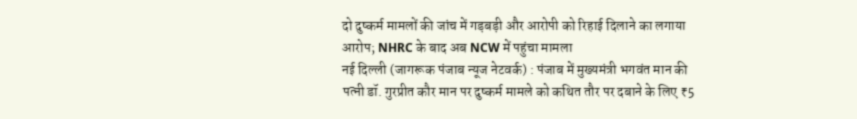दो दुष्कर्म मामलों की जांच में गड़बड़ी और आरोपी को रिहाई दिलाने का लगाया आरोप; NHRC के बाद अब NCW में पहुंचा मामला
नई दिल्ली (जागरूक पंजाब न्यूज नेटवर्क) : पंजाब में मुख्यमंत्री भगवंत मान की पत्नी डॉ. गुरप्रीत कौर मान पर दुष्कर्म मामले को कथित तौर पर दबाने के लिए ₹5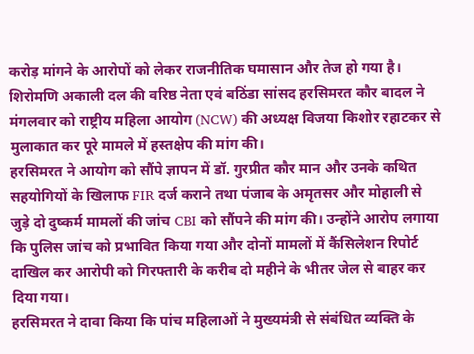करोड़ मांगने के आरोपों को लेकर राजनीतिक घमासान और तेज हो गया है। शिरोमणि अकाली दल की वरिष्ठ नेता एवं बठिंडा सांसद हरसिमरत कौर बादल ने मंगलवार को राष्ट्रीय महिला आयोग (NCW) की अध्यक्ष विजया किशोर रहाटकर से मुलाकात कर पूरे मामले में हस्तक्षेप की मांग की।
हरसिमरत ने आयोग को सौंपे ज्ञापन में डॉ. गुरप्रीत कौर मान और उनके कथित सहयोगियों के खिलाफ FIR दर्ज कराने तथा पंजाब के अमृतसर और मोहाली से जुड़े दो दुष्कर्म मामलों की जांच CBI को सौंपने की मांग की। उन्होंने आरोप लगाया कि पुलिस जांच को प्रभावित किया गया और दोनों मामलों में कैंसिलेशन रिपोर्ट दाखिल कर आरोपी को गिरफ्तारी के करीब दो महीने के भीतर जेल से बाहर कर दिया गया।
हरसिमरत ने दावा किया कि पांच महिलाओं ने मुख्यमंत्री से संबंधित व्यक्ति के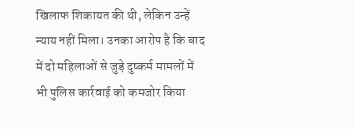खिलाफ शिकायत की थी, लेकिन उन्हें न्याय नहीं मिला। उनका आरोप है कि बाद में दो महिलाओं से जुड़े दुष्कर्म मामलों में भी पुलिस कार्रवाई को कमजोर किया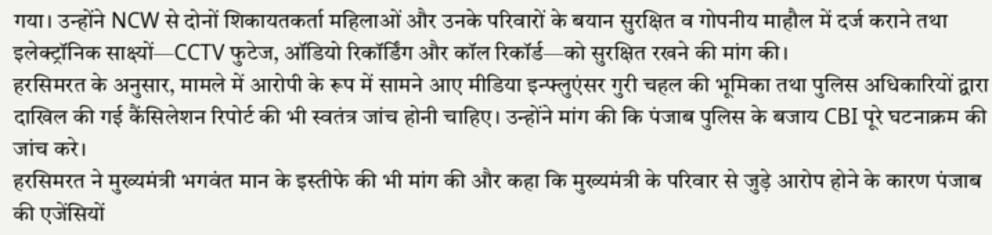गया। उन्होंने NCW से दोनों शिकायतकर्ता महिलाओं और उनके परिवारों के बयान सुरक्षित व गोपनीय माहौल में दर्ज कराने तथा इलेक्ट्रॉनिक साक्ष्यों—CCTV फुटेज, ऑडियो रिकॉर्डिंग और कॉल रिकॉर्ड—को सुरक्षित रखने की मांग की।
हरसिमरत के अनुसार, मामले में आरोपी के रूप में सामने आए मीडिया इन्फ्लुएंसर गुरी चहल की भूमिका तथा पुलिस अधिकारियों द्वारा दाखिल की गई कैंसिलेशन रिपोर्ट की भी स्वतंत्र जांच होनी चाहिए। उन्होंने मांग की कि पंजाब पुलिस के बजाय CBI पूरे घटनाक्रम की जांच करे।
हरसिमरत ने मुख्यमंत्री भगवंत मान के इस्तीफे की भी मांग की और कहा कि मुख्यमंत्री के परिवार से जुड़े आरोप होने के कारण पंजाब की एजेंसियों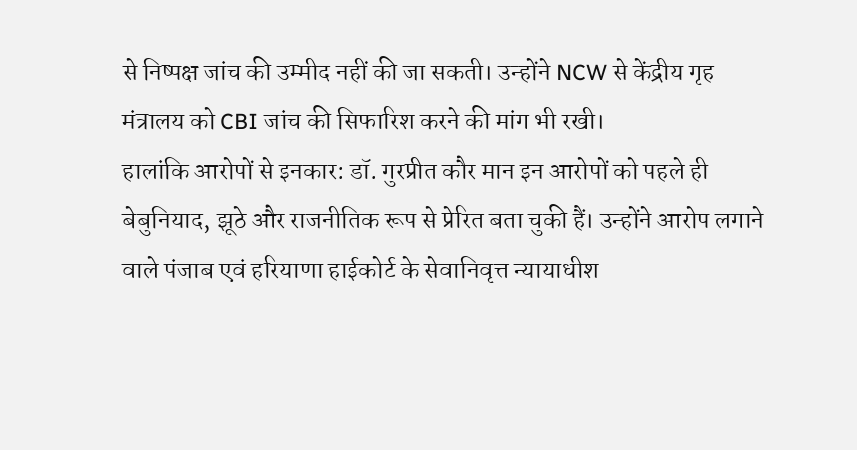से निष्पक्ष जांच की उम्मीद नहीं की जा सकती। उन्होंने NCW से केंद्रीय गृह मंत्रालय को CBI जांच की सिफारिश करने की मांग भी रखी।
हालांकि आरोपों से इनकार: डॉ. गुरप्रीत कौर मान इन आरोपों को पहले ही बेबुनियाद, झूठे और राजनीतिक रूप से प्रेरित बता चुकी हैं। उन्होंने आरोप लगाने वाले पंजाब एवं हरियाणा हाईकोर्ट के सेवानिवृत्त न्यायाधीश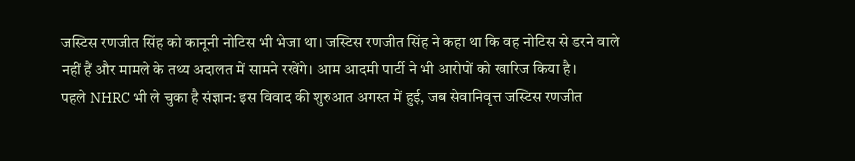जस्टिस रणजीत सिंह को कानूनी नोटिस भी भेजा था। जस्टिस रणजीत सिंह ने कहा था कि वह नोटिस से डरने वाले नहीं हैं और मामले के तथ्य अदालत में सामने रखेंगे। आम आदमी पार्टी ने भी आरोपों को खारिज किया है।
पहले NHRC भी ले चुका है संज्ञान: इस विवाद की शुरुआत अगस्त में हुई, जब सेवानिवृत्त जस्टिस रणजीत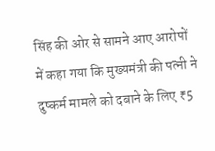सिंह की ओर से सामने आए आरोपों में कहा गया कि मुख्यमंत्री की पत्नी ने दुष्कर्म मामले को दबाने के लिए ₹5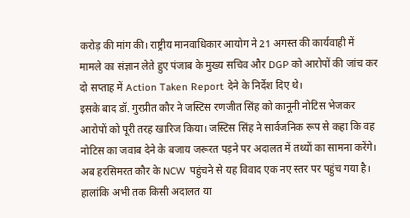करोड़ की मांग की। राष्ट्रीय मानवाधिकार आयोग ने 21 अगस्त की कार्यवाही में मामले का संज्ञान लेते हुए पंजाब के मुख्य सचिव और DGP को आरोपों की जांच कर दो सप्ताह में Action Taken Report देने के निर्देश दिए थे।
इसके बाद डॉ. गुरप्रीत कौर ने जस्टिस रणजीत सिंह को कानूनी नोटिस भेजकर आरोपों को पूरी तरह खारिज किया। जस्टिस सिंह ने सार्वजनिक रूप से कहा कि वह नोटिस का जवाब देने के बजाय जरूरत पड़ने पर अदालत में तथ्यों का सामना करेंगे।
अब हरसिमरत कौर के NCW पहुंचने से यह विवाद एक नए स्तर पर पहुंच गया है। हालांकि अभी तक किसी अदालत या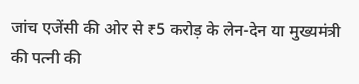जांच एजेंसी की ओर से ₹5 करोड़ के लेन-देन या मुख्यमंत्री की पत्नी की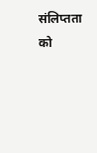संलिप्तता को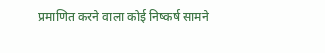प्रमाणित करने वाला कोई निष्कर्ष सामने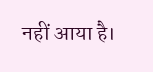नहीं आया है।